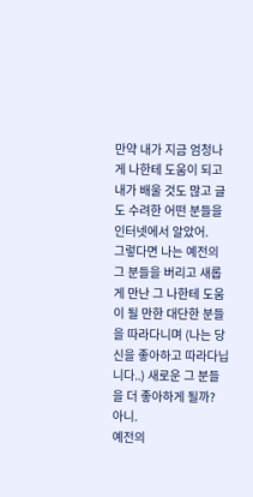만약 내가 지금 엄청나게 나한테 도움이 되고 내가 배울 것도 많고 글도 수려한 어떤 분들을 인터넷에서 알았어.
그렇다면 나는 예전의 그 분들을 버리고 새롭게 만난 그 나한테 도움이 될 만한 대단한 분들을 따라다니며 (나는 당신을 좋아하고 따라다닙니다..) 새로운 그 분들을 더 좋아하게 될까?
아니.
예전의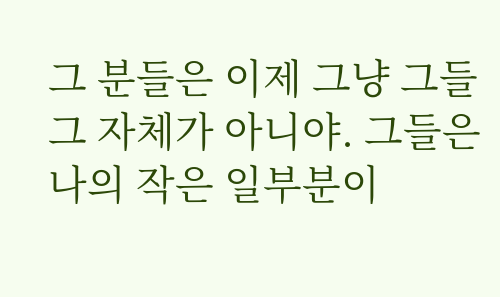그 분들은 이제 그냥 그들 그 자체가 아니야. 그들은 나의 작은 일부분이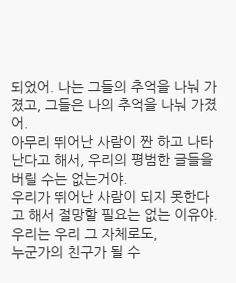되었어. 나는 그들의 추억을 나눠 가졌고, 그들은 나의 추억을 나눠 가졌어.
아무리 뛰어난 사람이 짠 하고 나타난다고 해서, 우리의 평범한 글들을 버릴 수는 없는거야.
우리가 뛰어난 사람이 되지 못한다고 해서 절망할 필요는 없는 이유야.
우리는 우리 그 자체로도,
누군가의 친구가 될 수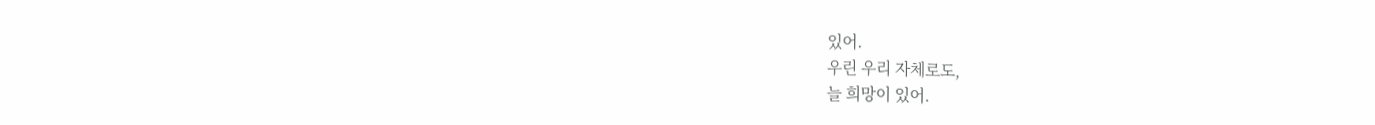있어.
우린 우리 자체로도,
늘 희망이 있어.